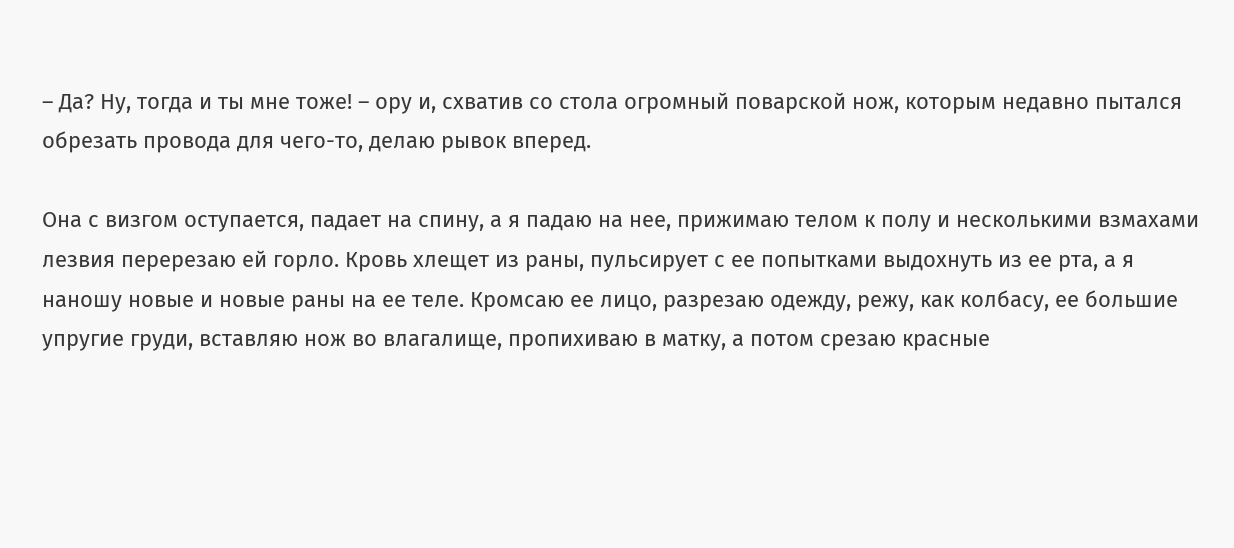– Да? Ну, тогда и ты мне тоже! – ору и, схватив со стола огромный поварской нож, которым недавно пытался обрезать провода для чего-то, делаю рывок вперед.

Она с визгом оступается, падает на спину, а я падаю на нее, прижимаю телом к полу и несколькими взмахами лезвия перерезаю ей горло. Кровь хлещет из раны, пульсирует с ее попытками выдохнуть из ее рта, а я наношу новые и новые раны на ее теле. Кромсаю ее лицо, разрезаю одежду, режу, как колбасу, ее большие упругие груди, вставляю нож во влагалище, пропихиваю в матку, а потом срезаю красные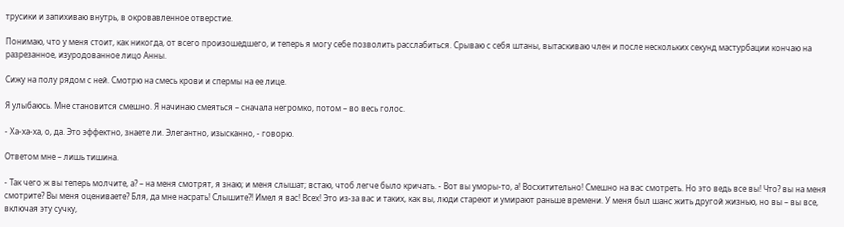трусики и запихиваю внутрь, в окровавленное отверстие.

Понимаю, что у меня стоит, как никогда, от всего произошедшего, и теперь я могу себе позволить расслабиться. Срываю с себя штаны, вытаскиваю член и после нескольких секунд мастурбации кончаю на разрезанное, изуродованное лицо Анны.

Сижу на полу рядом с ней. Смотрю на смесь крови и спермы на ее лице.

Я улыбаюсь. Мне становится смешно. Я начинаю смеяться – сначала негромко, потом – во весь голос.

- Ха-ха-ха, о, да. Это эффектно, знаете ли. Элегантно, изысканно, - говорю.

Ответом мне – лишь тишина.

- Так чего ж вы теперь молчите, а? – на меня смотрят, я знаю; и меня слышат; встаю, чтоб легче было кричать. - Вот вы уморы-то, а! Восхитительно! Смешно на вас смотреть. Но это ведь все вы! Что? вы на меня смотрите? Вы меня оцениваете? Бля, да мне насрать! Слышите?! Имел я вас! Всех! Это из-за вас и таких, как вы, люди стареют и умирают раньше времени. У меня был шанс жить другой жизнью, но вы – вы все, включая эту сучку,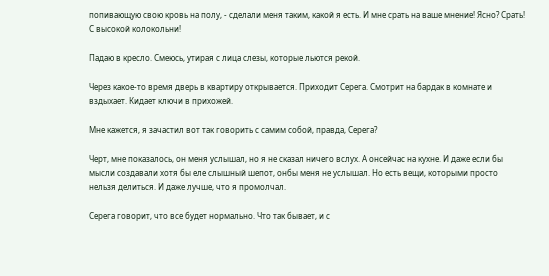попивающую свою кровь на полу, - сделали меня таким, какой я есть. И мне срать на ваше мнение! Ясно? Срать! С высокой колокольни!

Падаю в кресло. Смеюсь, утирая с лица слезы, которые льются рекой.

Через какое-то время дверь в квартиру открывается. Приходит Серега. Смотрит на бардак в комнате и вздыхает. Кидает ключи в прихожей.

Мне кажется, я зачастил вот так говорить с самим собой, правда, Серега?

Черт, мне показалось, он меня услышал, но я не сказал ничего вслух. А онсейчас на кухне. И даже если бы мысли создавали хотя бы еле слышный шепот, онбы меня не услышал. Но есть вещи, которыми просто нельзя делиться. И даже лучше, что я промолчал.

Серега говорит, что все будет нормально. Что так бывает, и с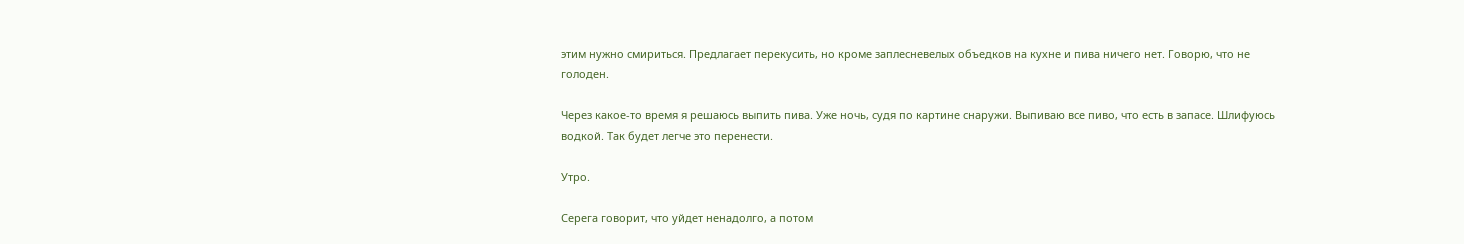этим нужно смириться. Предлагает перекусить, но кроме заплесневелых объедков на кухне и пива ничего нет. Говорю, что не голоден.

Через какое-то время я решаюсь выпить пива. Уже ночь, судя по картине снаружи. Выпиваю все пиво, что есть в запасе. Шлифуюсь водкой. Так будет легче это перенести.

Утро.

Серега говорит, что уйдет ненадолго, а потом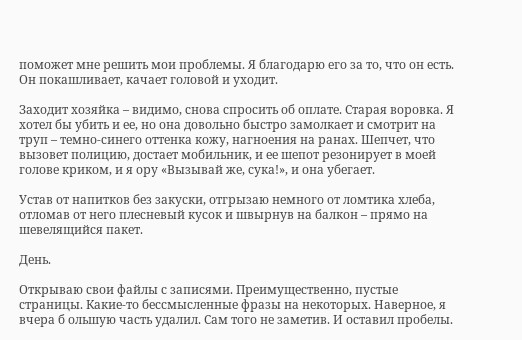поможет мне решить мои проблемы. Я благодарю его за то, что он есть. Он покашливает, качает головой и уходит.

Заходит хозяйка – видимо, снова спросить об оплате. Старая воровка. Я хотел бы убить и ее, но она довольно быстро замолкает и смотрит на труп – темно-синего оттенка кожу, нагноения на ранах. Шепчет, что вызовет полицию, достает мобильник, и ее шепот резонирует в моей голове криком, и я ору «Вызывай же, сука!», и она убегает.

Устав от напитков без закуски, отгрызаю немного от ломтика хлеба, отломав от него плесневый кусок и швырнув на балкон – прямо на шевелящийся пакет.

День.

Открываю свои файлы с записями. Преимущественно, пустые страницы. Какие-то бессмысленные фразы на некоторых. Наверное, я вчера б ольшую часть удалил. Сам того не заметив. И оставил пробелы.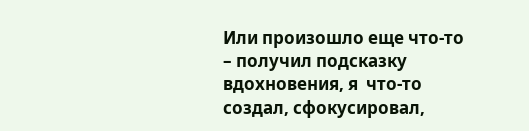Или произошло еще что-то – получил подсказку вдохновения, я  что-то создал, сфокусировал,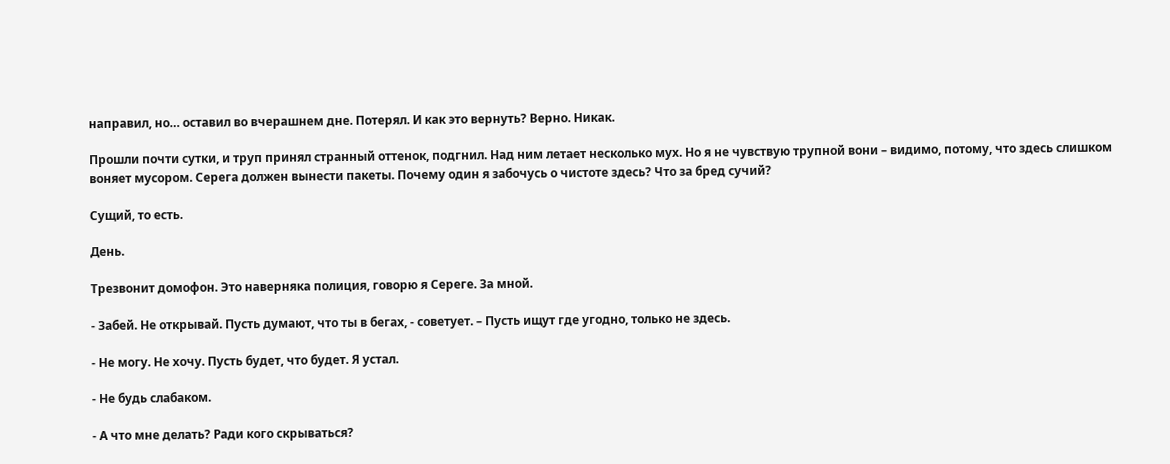направил, но… оставил во вчерашнем дне. Потерял. И как это вернуть? Верно. Никак.

Прошли почти сутки, и труп принял странный оттенок, подгнил. Над ним летает несколько мух. Но я не чувствую трупной вони – видимо, потому, что здесь слишком воняет мусором. Серега должен вынести пакеты. Почему один я забочусь о чистоте здесь? Что за бред сучий?

Сущий, то есть.

День.

Трезвонит домофон. Это наверняка полиция, говорю я Сереге. За мной.

- Забей. Не открывай. Пусть думают, что ты в бегах, - советует. – Пусть ищут где угодно, только не здесь.

- Не могу. Не хочу. Пусть будет, что будет. Я устал.

- Не будь слабаком.

- А что мне делать? Ради кого скрываться?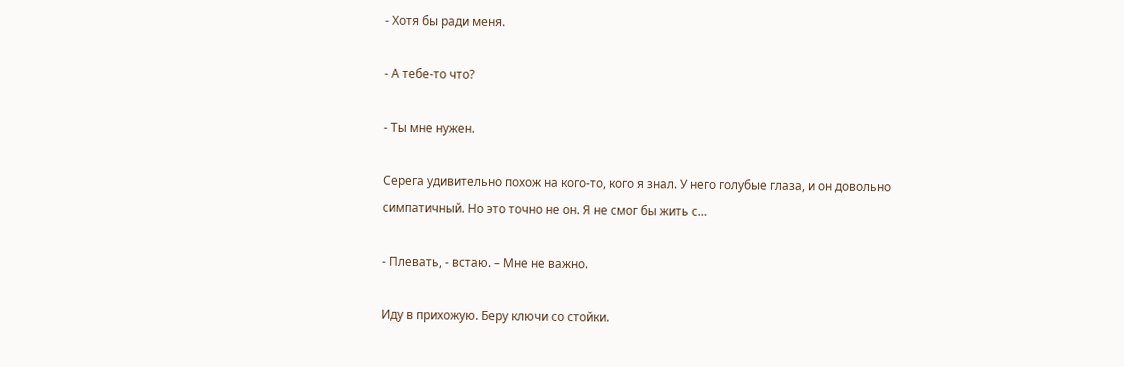- Хотя бы ради меня.

- А тебе-то что?

- Ты мне нужен.

Серега удивительно похож на кого-то, кого я знал. У него голубые глаза, и он довольно симпатичный. Но это точно не он. Я не смог бы жить с…

- Плевать, - встаю. – Мне не важно.

Иду в прихожую. Беру ключи со стойки.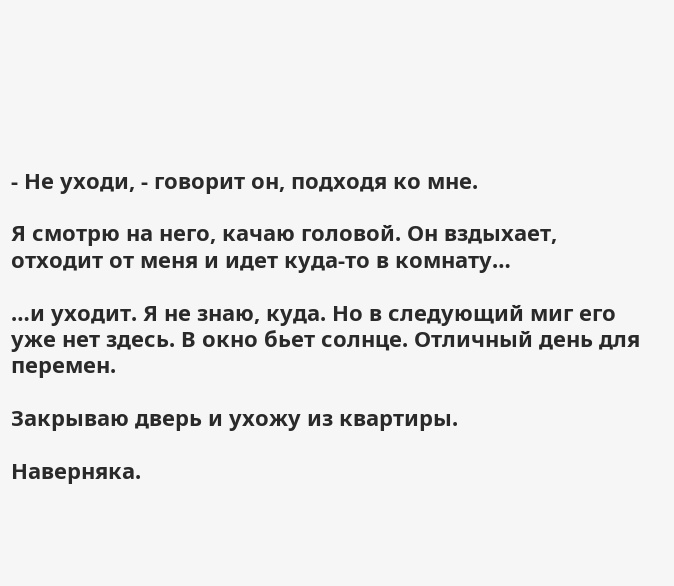- Не уходи, - говорит он, подходя ко мне.

Я смотрю на него, качаю головой. Он вздыхает, отходит от меня и идет куда-то в комнату…

…и уходит. Я не знаю, куда. Но в следующий миг его уже нет здесь. В окно бьет солнце. Отличный день для перемен.

Закрываю дверь и ухожу из квартиры.

Наверняка.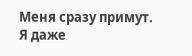Меня сразу примут. Я даже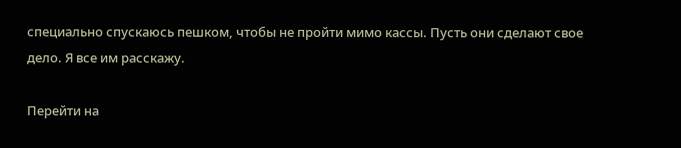специально спускаюсь пешком, чтобы не пройти мимо кассы. Пусть они сделают свое дело. Я все им расскажу.

Перейти на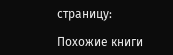страницу:

Похожие книги